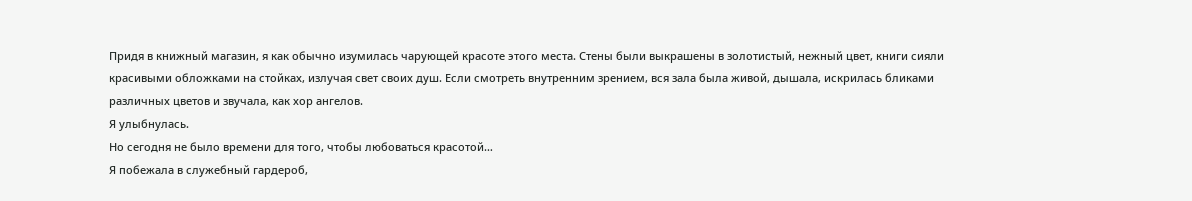Придя в книжный магазин, я как обычно изумилась чарующей красоте этого места. Стены были выкрашены в золотистый, нежный цвет, книги сияли красивыми обложками на стойках, излучая свет своих душ. Если смотреть внутренним зрением, вся зала была живой, дышала, искрилась бликами различных цветов и звучала, как хор ангелов.
Я улыбнулась.
Но сегодня не было времени для того, чтобы любоваться красотой…
Я побежала в служебный гардероб,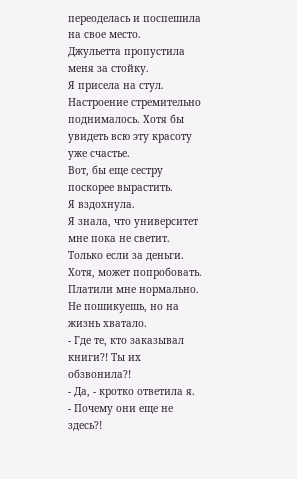переоделась и поспешила на свое место.
Джульетта пропустила меня за стойку.
Я присела на стул. Настроение стремительно поднималось. Хотя бы увидеть всю эту красоту уже счастье.
Вот, бы еще сестру поскорее вырастить.
Я вздохнула.
Я знала, что университет мне пока не светит. Только если за деньги. Хотя, может попробовать. Платили мне нормально. Не пошикуешь, но на жизнь хватало.
- Где те, кто заказывал книги?! Ты их обзвонила?!
- Да, - кротко ответила я.
- Почему они еще не здесь?!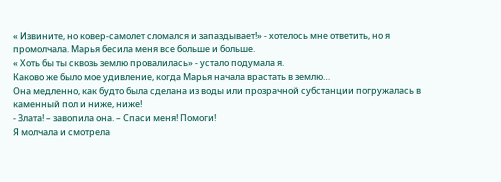« Извините, но ковер-самолет сломался и запаздывает!» - хотелось мне ответить, но я промолчала. Марья бесила меня все больше и больше.
« Хоть бы ты сквозь землю провалилась» - устало подумала я.
Каково же было мое удивление, когда Марья начала врастать в землю…
Она медленно, как будто была сделана из воды или прозрачной субстанции погружалась в каменный пол и ниже, ниже!
- Злата! – завопила она. – Спаси меня! Помоги!
Я молчала и смотрела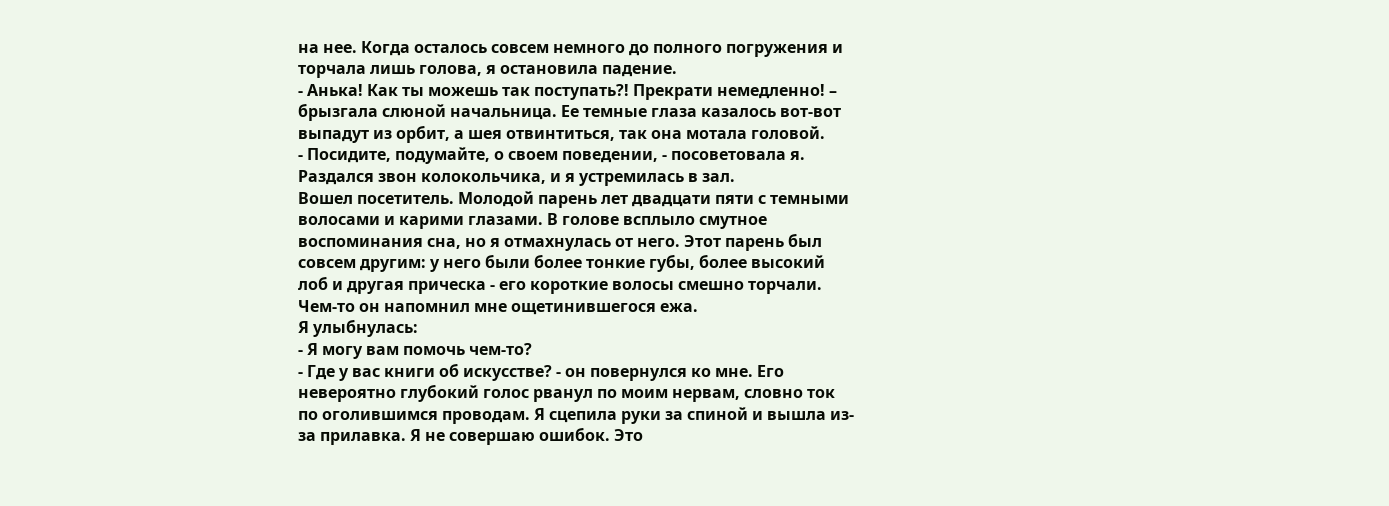на нее. Когда осталось совсем немного до полного погружения и торчала лишь голова, я остановила падение.
- Анька! Как ты можешь так поступать?! Прекрати немедленно! – брызгала слюной начальница. Ее темные глаза казалось вот-вот выпадут из орбит, а шея отвинтиться, так она мотала головой.
- Посидите, подумайте, о своем поведении, - посоветовала я.
Раздался звон колокольчика, и я устремилась в зал.
Вошел посетитель. Молодой парень лет двадцати пяти с темными волосами и карими глазами. В голове всплыло смутное воспоминания сна, но я отмахнулась от него. Этот парень был совсем другим: у него были более тонкие губы, более высокий лоб и другая прическа - его короткие волосы смешно торчали. Чем-то он напомнил мне ощетинившегося ежа.
Я улыбнулась:
- Я могу вам помочь чем-то?
- Где у вас книги об искусстве? - он повернулся ко мне. Его невероятно глубокий голос рванул по моим нервам, словно ток по оголившимся проводам. Я сцепила руки за спиной и вышла из-за прилавка. Я не совершаю ошибок. Это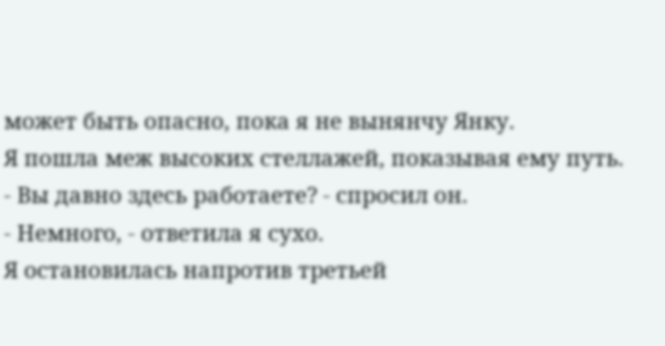может быть опасно, пока я не вынянчу Янку.
Я пошла меж высоких стеллажей, показывая ему путь.
- Вы давно здесь работаете? - спросил он.
- Немного, - ответила я сухо.
Я остановилась напротив третьей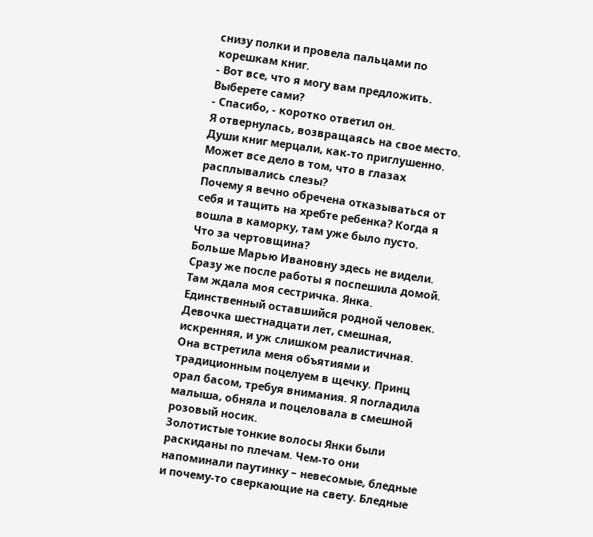снизу полки и провела пальцами по корешкам книг.
- Вот все, что я могу вам предложить. Выберете сами?
- Спасибо, - коротко ответил он.
Я отвернулась, возвращаясь на свое место. Души книг мерцали, как-то приглушенно. Может все дело в том, что в глазах расплывались слезы?
Почему я вечно обречена отказываться от себя и тащить на хребте ребенка? Когда я вошла в каморку, там уже было пусто.
Что за чертовщина?
Больше Марью Ивановну здесь не видели.
Сразу же после работы я поспешила домой. Там ждала моя сестричка. Янка. Единственный оставшийся родной человек. Девочка шестнадцати лет, смешная, искренняя, и уж слишком реалистичная.
Она встретила меня объятиями и традиционным поцелуем в щечку. Принц орал басом, требуя внимания. Я погладила малыша, обняла и поцеловала в смешной розовый носик.
Золотистые тонкие волосы Янки были раскиданы по плечам. Чем-то они напоминали паутинку – невесомые, бледные и почему-то сверкающие на свету. Бледные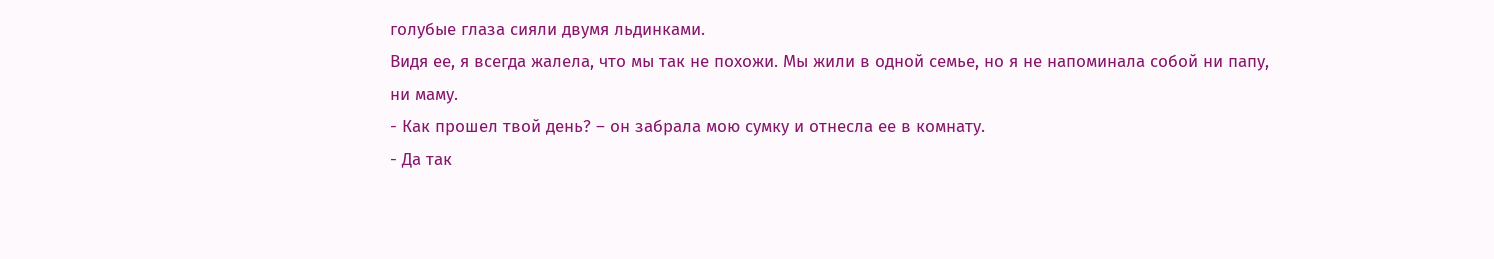голубые глаза сияли двумя льдинками.
Видя ее, я всегда жалела, что мы так не похожи. Мы жили в одной семье, но я не напоминала собой ни папу, ни маму.
- Как прошел твой день? – он забрала мою сумку и отнесла ее в комнату.
- Да так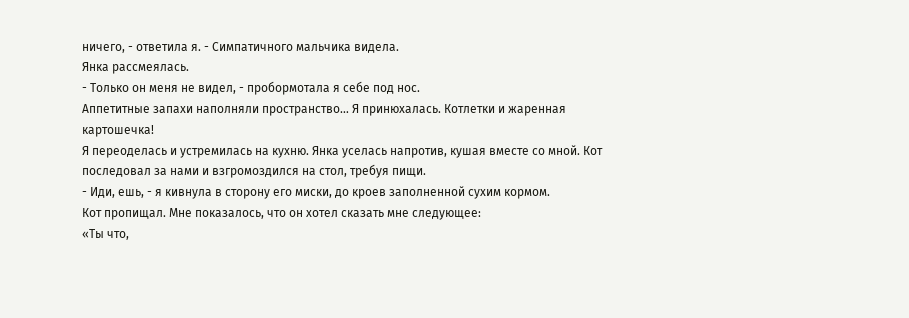ничего, - ответила я. - Симпатичного мальчика видела.
Янка рассмеялась.
- Только он меня не видел, - пробормотала я себе под нос.
Аппетитные запахи наполняли пространство… Я принюхалась. Котлетки и жаренная картошечка!
Я переоделась и устремилась на кухню. Янка уселась напротив, кушая вместе со мной. Кот последовал за нами и взгромоздился на стол, требуя пищи.
- Иди, ешь, - я кивнула в сторону его миски, до кроев заполненной сухим кормом.
Кот пропищал. Мне показалось, что он хотел сказать мне следующее:
«Ты что,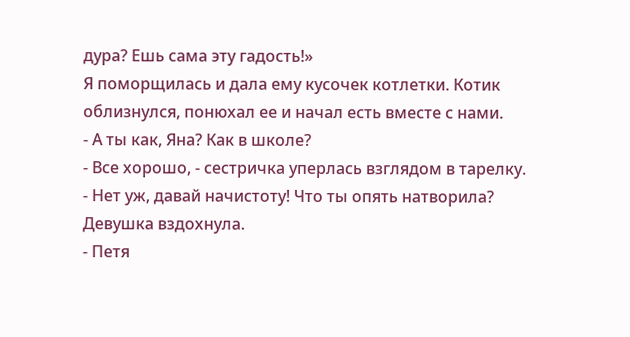дура? Ешь сама эту гадость!»
Я поморщилась и дала ему кусочек котлетки. Котик облизнулся, понюхал ее и начал есть вместе с нами.
- А ты как, Яна? Как в школе?
- Все хорошо, - сестричка уперлась взглядом в тарелку.
- Нет уж, давай начистоту! Что ты опять натворила?
Девушка вздохнула.
- Петя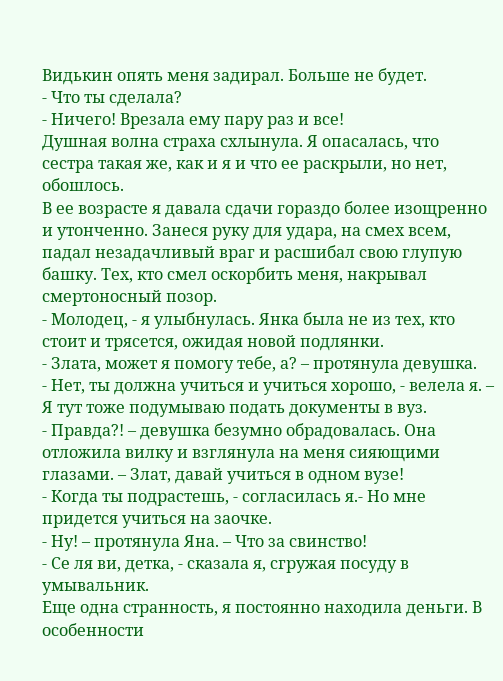Видькин опять меня задирал. Больше не будет.
- Что ты сделала?
- Ничего! Врезала ему пару раз и все!
Душная волна страха схлынула. Я опасалась, что сестра такая же, как и я и что ее раскрыли, но нет, обошлось.
В ее возрасте я давала сдачи гораздо более изощренно и утонченно. Занеся руку для удара, на смех всем, падал незадачливый враг и расшибал свою глупую башку. Тех, кто смел оскорбить меня, накрывал смертоносный позор.
- Молодец, - я улыбнулась. Янка была не из тех, кто стоит и трясется, ожидая новой подлянки.
- Злата, может я помогу тебе, а? – протянула девушка.
- Нет, ты должна учиться и учиться хорошо, - велела я. – Я тут тоже подумываю подать документы в вуз.
- Правда?! – девушка безумно обрадовалась. Она отложила вилку и взглянула на меня сияющими глазами. – Злат, давай учиться в одном вузе!
- Когда ты подрастешь, - согласилась я.- Но мне придется учиться на заочке.
- Ну! – протянула Яна. – Что за свинство!
- Се ля ви, детка, - сказала я, сгружая посуду в умывальник.
Еще одна странность, я постоянно находила деньги. В особенности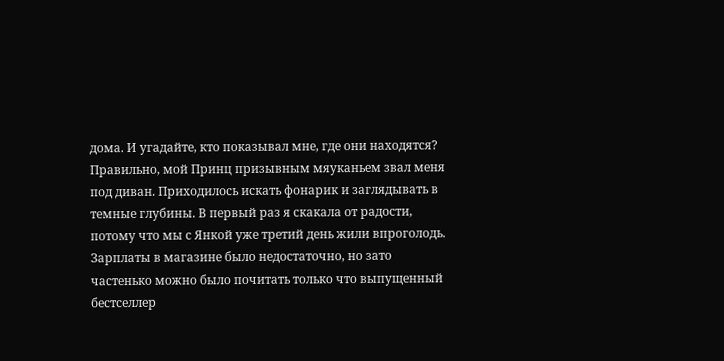дома. И угадайте, кто показывал мне, где они находятся? Правильно, мой Принц призывным мяуканьем звал меня под диван. Приходилось искать фонарик и заглядывать в темные глубины. В первый раз я скакала от радости, потому что мы с Янкой уже третий день жили впроголодь. Зарплаты в магазине было недостаточно, но зато частенько можно было почитать только что выпущенный бестселлер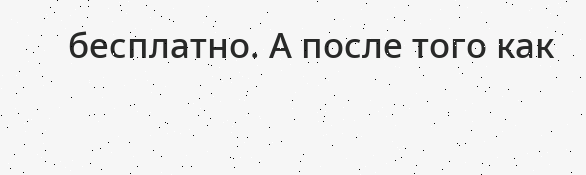бесплатно. А после того как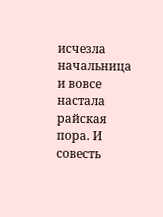исчезла начальница и вовсе настала райская пора. И совесть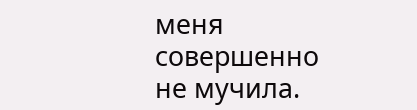меня совершенно не мучила.